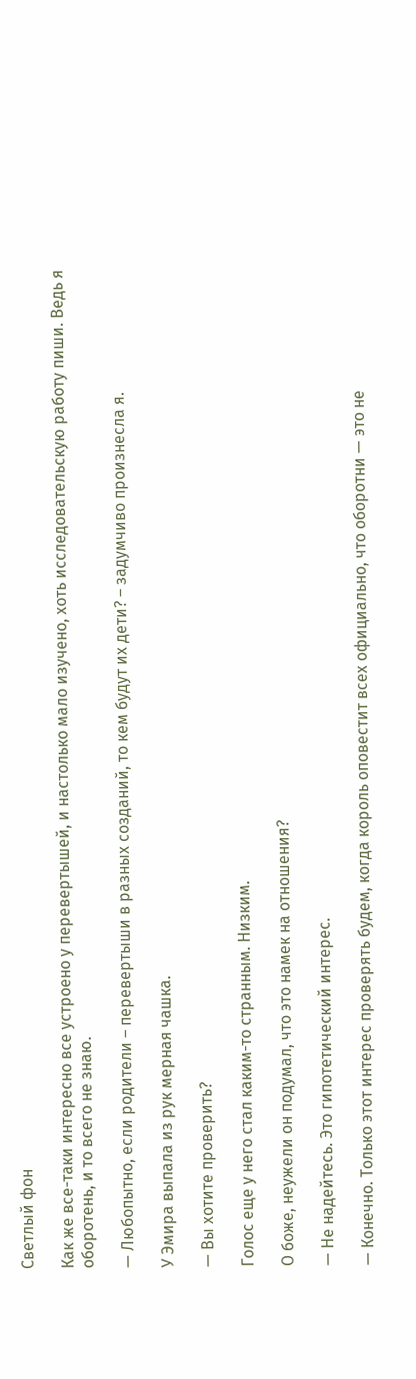Светлый фон

Как же все-таки интересно все устроено у перевертышей, и настолько мало изучено, хоть исследовательскую работу пиши. Ведь я оборотень, и то всего не знаю.

— Любопытно, если родители – перевертыши в разных созданий, то кем будут их дети? – задумчиво произнесла я.

У Эмира выпала из рук мерная чашка.

— Вы хотите проверить?

Голос еще у него стал каким-то странным. Низким.

О боже, неужели он подумал, что это намек на отношения?

— Не надейтесь. Это гипотетический интерес.

— Конечно. Только этот интерес проверять будем, когда король оповестит всех официально, что оборотни — это не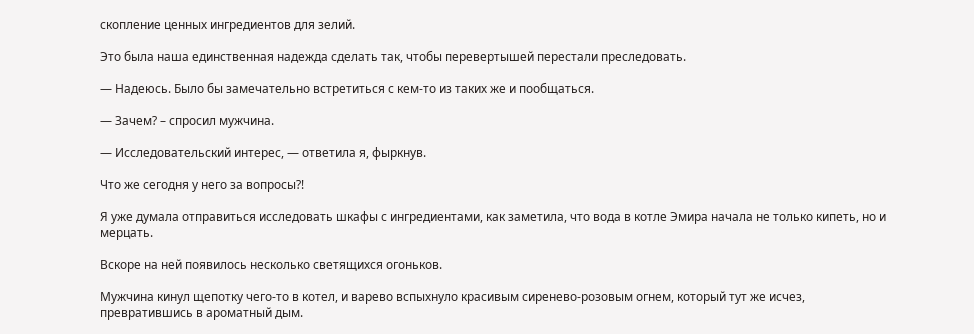скопление ценных ингредиентов для зелий.

Это была наша единственная надежда сделать так, чтобы перевертышей перестали преследовать.

— Надеюсь. Было бы замечательно встретиться с кем-то из таких же и пообщаться.

— Зачем? – спросил мужчина.

— Исследовательский интерес, — ответила я, фыркнув.

Что же сегодня у него за вопросы?!

Я уже думала отправиться исследовать шкафы с ингредиентами, как заметила, что вода в котле Эмира начала не только кипеть, но и мерцать.

Вскоре на ней появилось несколько светящихся огоньков.

Мужчина кинул щепотку чего-то в котел, и варево вспыхнуло красивым сиренево-розовым огнем, который тут же исчез, превратившись в ароматный дым.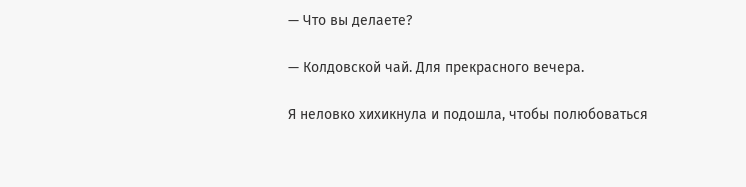— Что вы делаете?

— Колдовской чай. Для прекрасного вечера.

Я неловко хихикнула и подошла, чтобы полюбоваться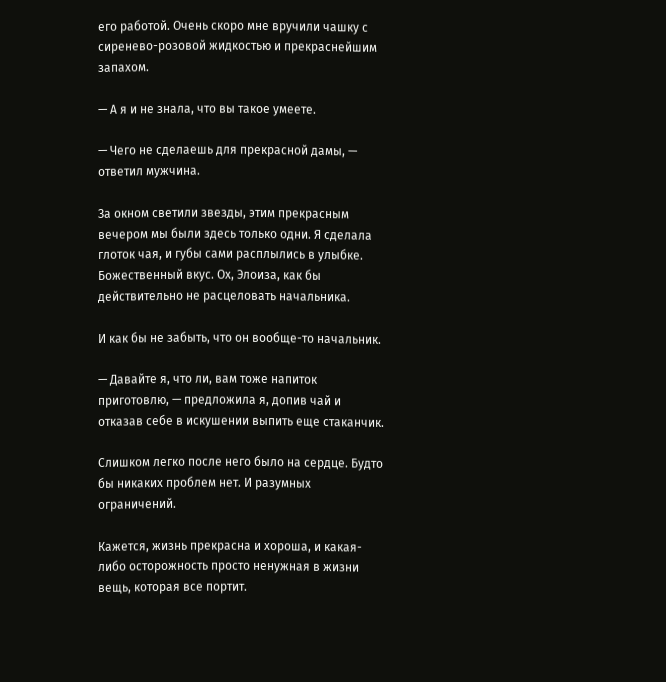его работой. Очень скоро мне вручили чашку с сиренево-розовой жидкостью и прекраснейшим запахом.

— А я и не знала, что вы такое умеете.

— Чего не сделаешь для прекрасной дамы, — ответил мужчина.

За окном светили звезды, этим прекрасным вечером мы были здесь только одни. Я сделала глоток чая, и губы сами расплылись в улыбке. Божественный вкус. Ох, Элоиза, как бы действительно не расцеловать начальника.

И как бы не забыть, что он вообще-то начальник.

— Давайте я, что ли, вам тоже напиток приготовлю, — предложила я, допив чай и отказав себе в искушении выпить еще стаканчик.

Слишком легко после него было на сердце. Будто бы никаких проблем нет. И разумных ограничений.

Кажется, жизнь прекрасна и хороша, и какая-либо осторожность просто ненужная в жизни вещь, которая все портит.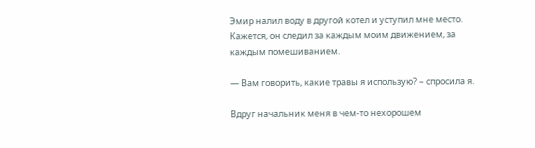Эмир налил воду в другой котел и уступил мне место. Кажется, он следил за каждым моим движением, за каждым помешиванием.

— Вам говорить, какие травы я использую? – спросила я.

Вдруг начальник меня в чем-то нехорошем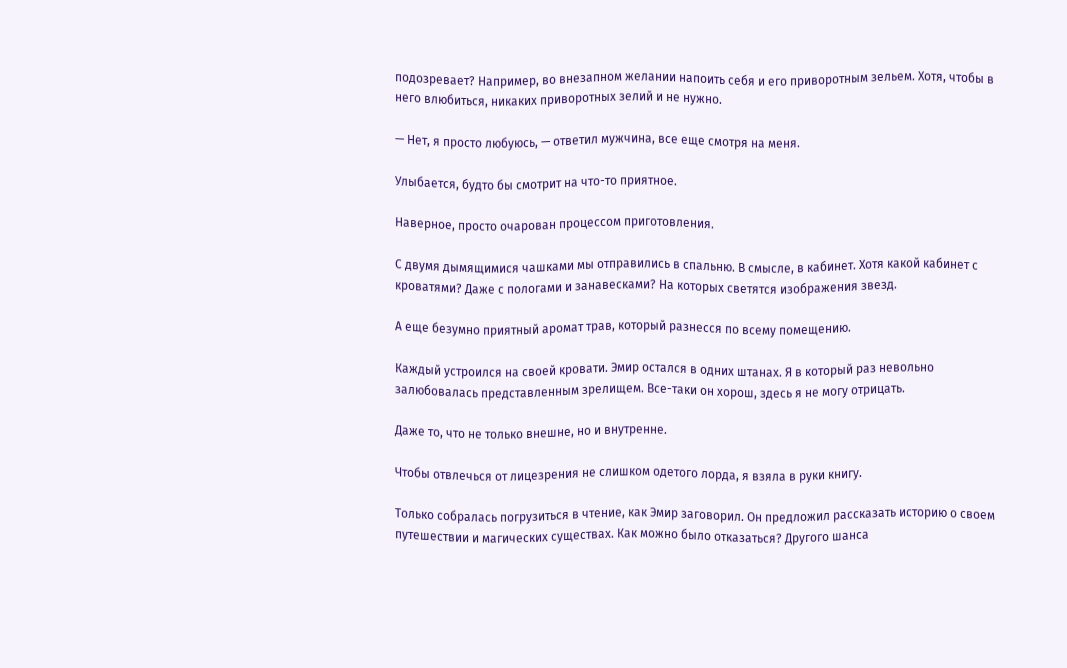подозревает? Например, во внезапном желании напоить себя и его приворотным зельем. Хотя, чтобы в него влюбиться, никаких приворотных зелий и не нужно.

— Нет, я просто любуюсь, — ответил мужчина, все еще смотря на меня.

Улыбается, будто бы смотрит на что-то приятное.

Наверное, просто очарован процессом приготовления.

С двумя дымящимися чашками мы отправились в спальню. В смысле, в кабинет. Хотя какой кабинет с кроватями? Даже с пологами и занавесками? На которых светятся изображения звезд.

А еще безумно приятный аромат трав, который разнесся по всему помещению.

Каждый устроился на своей кровати. Эмир остался в одних штанах. Я в который раз невольно залюбовалась представленным зрелищем. Все-таки он хорош, здесь я не могу отрицать.

Даже то, что не только внешне, но и внутренне.

Чтобы отвлечься от лицезрения не слишком одетого лорда, я взяла в руки книгу.

Только собралась погрузиться в чтение, как Эмир заговорил. Он предложил рассказать историю о своем путешествии и магических существах. Как можно было отказаться? Другого шанса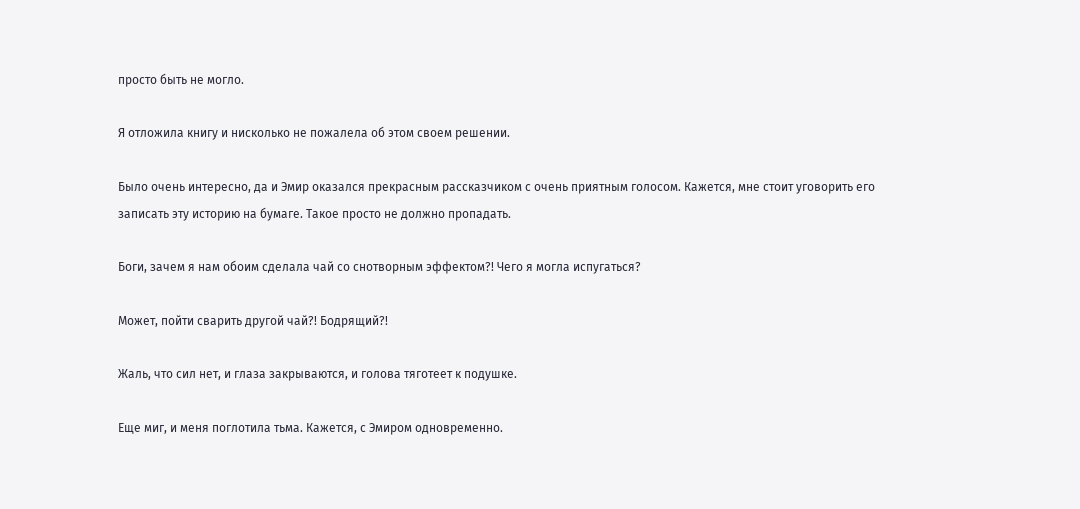просто быть не могло.

Я отложила книгу и нисколько не пожалела об этом своем решении.

Было очень интересно, да и Эмир оказался прекрасным рассказчиком с очень приятным голосом. Кажется, мне стоит уговорить его записать эту историю на бумаге. Такое просто не должно пропадать.

Боги, зачем я нам обоим сделала чай со снотворным эффектом?! Чего я могла испугаться?

Может, пойти сварить другой чай?! Бодрящий?!

Жаль, что сил нет, и глаза закрываются, и голова тяготеет к подушке.

Еще миг, и меня поглотила тьма. Кажется, с Эмиром одновременно.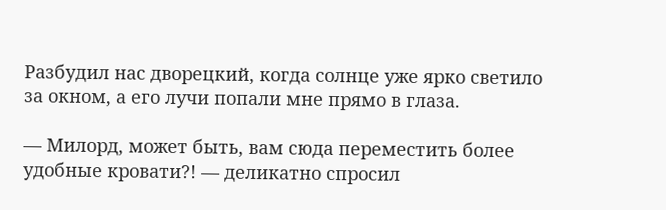Разбудил нас дворецкий, когда солнце уже ярко светило за окном, а его лучи попали мне прямо в глаза.

— Милорд, может быть, вам сюда переместить более удобные кровати?! — деликатно спросил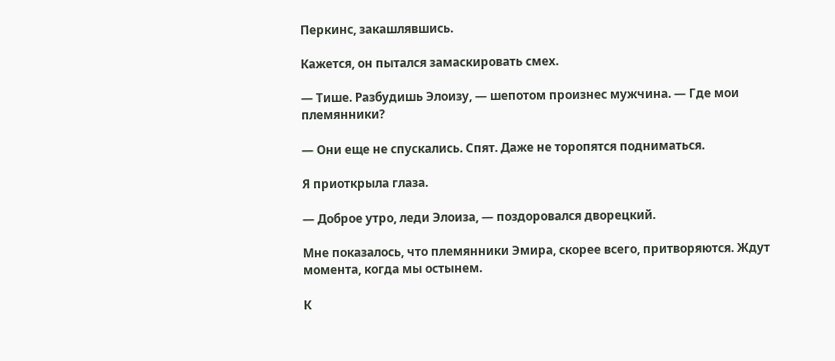Перкинс, закашлявшись.

Кажется, он пытался замаскировать смех.

— Тише. Разбудишь Элоизу, — шепотом произнес мужчина. — Где мои племянники?

— Они еще не спускались. Спят. Даже не торопятся подниматься.

Я приоткрыла глаза.

— Доброе утро, леди Элоиза, — поздоровался дворецкий.

Мне показалось, что племянники Эмира, скорее всего, притворяются. Ждут момента, когда мы остынем.

К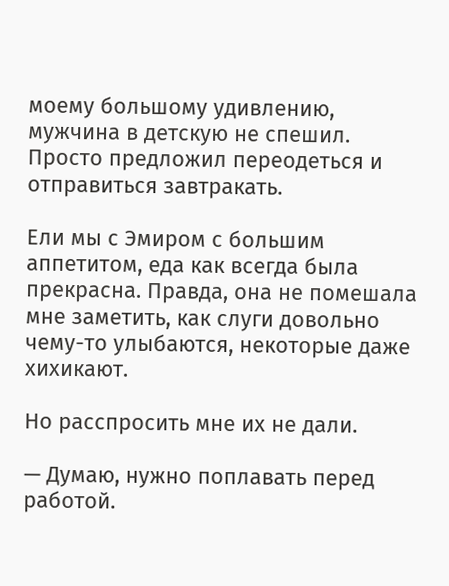моему большому удивлению, мужчина в детскую не спешил. Просто предложил переодеться и отправиться завтракать.

Ели мы с Эмиром с большим аппетитом, еда как всегда была прекрасна. Правда, она не помешала мне заметить, как слуги довольно чему-то улыбаются, некоторые даже хихикают.

Но расспросить мне их не дали.

— Думаю, нужно поплавать перед работой.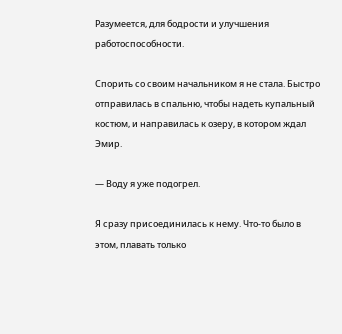Разумеется, для бодрости и улучшения работоспособности.

Спорить со своим начальником я не стала. Быстро отправилась в спальню, чтобы надеть купальный костюм, и направилась к озеру, в котором ждал Эмир.

— Воду я уже подогрел.

Я сразу присоединилась к нему. Что-то было в этом, плавать только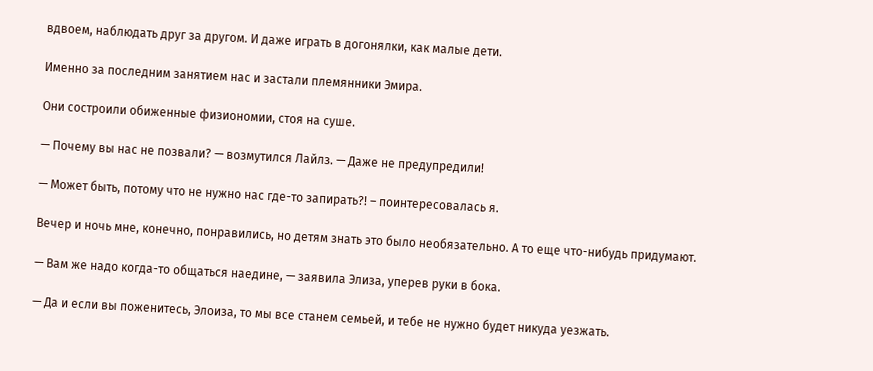вдвоем, наблюдать друг за другом. И даже играть в догонялки, как малые дети.

Именно за последним занятием нас и застали племянники Эмира.

Они состроили обиженные физиономии, стоя на суше.

— Почему вы нас не позвали? — возмутился Лайлз. — Даже не предупредили!

— Может быть, потому что не нужно нас где-то запирать?! – поинтересовалась я.

Вечер и ночь мне, конечно, понравились, но детям знать это было необязательно. А то еще что-нибудь придумают.

— Вам же надо когда-то общаться наедине, — заявила Элиза, уперев руки в бока.

— Да и если вы поженитесь, Элоиза, то мы все станем семьей, и тебе не нужно будет никуда уезжать.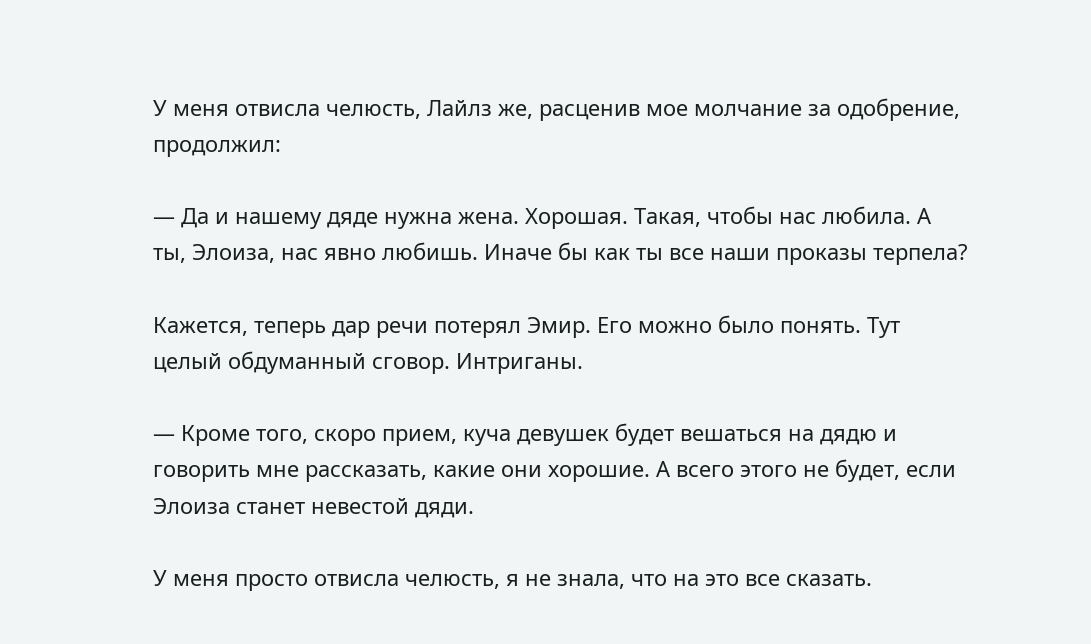У меня отвисла челюсть, Лайлз же, расценив мое молчание за одобрение, продолжил:

— Да и нашему дяде нужна жена. Хорошая. Такая, чтобы нас любила. А ты, Элоиза, нас явно любишь. Иначе бы как ты все наши проказы терпела?

Кажется, теперь дар речи потерял Эмир. Его можно было понять. Тут целый обдуманный сговор. Интриганы.

— Кроме того, скоро прием, куча девушек будет вешаться на дядю и говорить мне рассказать, какие они хорошие. А всего этого не будет, если Элоиза станет невестой дяди.

У меня просто отвисла челюсть, я не знала, что на это все сказать.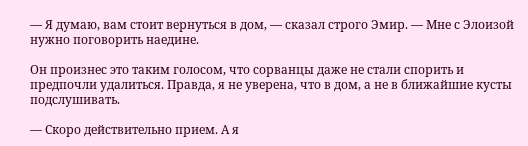— Я думаю, вам стоит вернуться в дом, — сказал строго Эмир. — Мне с Элоизой нужно поговорить наедине.

Он произнес это таким голосом, что сорванцы даже не стали спорить и предпочли удалиться. Правда, я не уверена, что в дом, а не в ближайшие кусты подслушивать.

— Скоро действительно прием. А я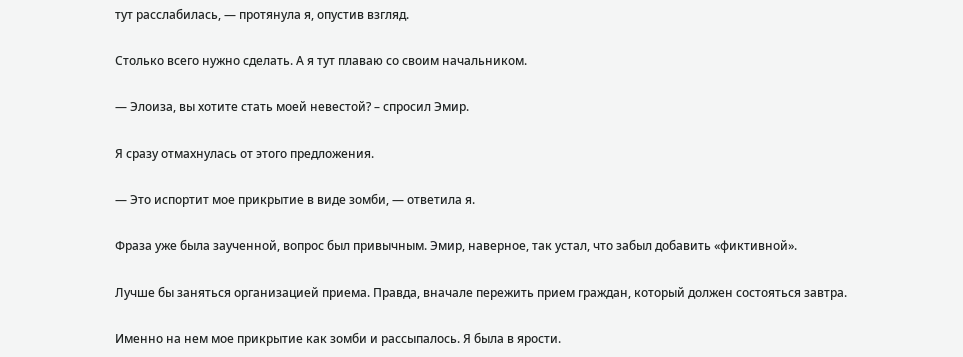тут расслабилась, — протянула я, опустив взгляд.

Столько всего нужно сделать. А я тут плаваю со своим начальником.

— Элоиза, вы хотите стать моей невестой? – спросил Эмир.

Я сразу отмахнулась от этого предложения.

— Это испортит мое прикрытие в виде зомби, — ответила я.

Фраза уже была заученной, вопрос был привычным. Эмир, наверное, так устал, что забыл добавить «фиктивной».

Лучше бы заняться организацией приема. Правда, вначале пережить прием граждан, который должен состояться завтра.

Именно на нем мое прикрытие как зомби и рассыпалось. Я была в ярости.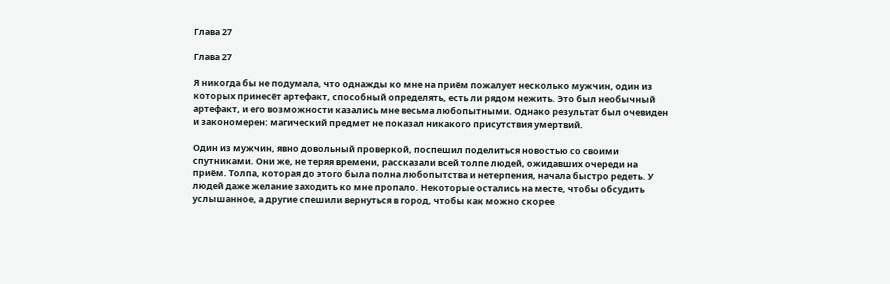Глава 27

Глава 27

Я никогда бы не подумала, что однажды ко мне на приём пожалует несколько мужчин, один из которых принесёт артефакт, способный определять, есть ли рядом нежить. Это был необычный артефакт, и его возможности казались мне весьма любопытными. Однако результат был очевиден и закономерен: магический предмет не показал никакого присутствия умертвий.

Один из мужчин, явно довольный проверкой, поспешил поделиться новостью со своими спутниками. Они же, не теряя времени, рассказали всей толпе людей, ожидавших очереди на приём. Толпа, которая до этого была полна любопытства и нетерпения, начала быстро редеть. У людей даже желание заходить ко мне пропало. Некоторые остались на месте, чтобы обсудить услышанное, а другие спешили вернуться в город, чтобы как можно скорее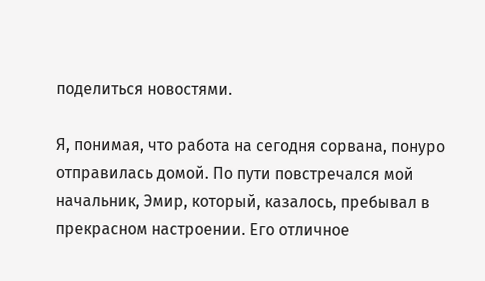поделиться новостями.

Я, понимая, что работа на сегодня сорвана, понуро отправилась домой. По пути повстречался мой начальник, Эмир, который, казалось, пребывал в прекрасном настроении. Его отличное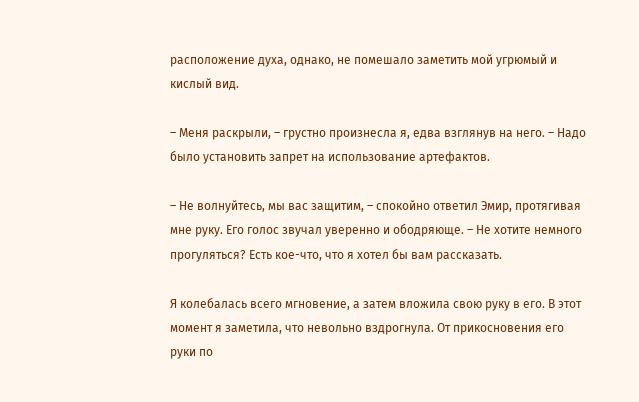расположение духа, однако, не помешало заметить мой угрюмый и кислый вид.

– Меня раскрыли, – грустно произнесла я, едва взглянув на него. – Надо было установить запрет на использование артефактов.

– Не волнуйтесь, мы вас защитим, – спокойно ответил Эмир, протягивая мне руку. Его голос звучал уверенно и ободряюще. – Не хотите немного прогуляться? Есть кое-что, что я хотел бы вам рассказать.

Я колебалась всего мгновение, а затем вложила свою руку в его. В этот момент я заметила, что невольно вздрогнула. От прикосновения его руки по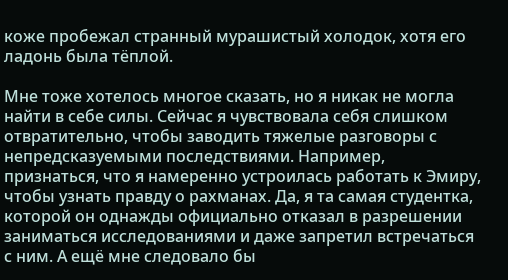коже пробежал странный мурашистый холодок, хотя его ладонь была тёплой.

Мне тоже хотелось многое сказать, но я никак не могла найти в себе силы. Сейчас я чувствовала себя слишком отвратительно, чтобы заводить тяжелые разговоры с непредсказуемыми последствиями. Например, признаться, что я намеренно устроилась работать к Эмиру, чтобы узнать правду о рахманах. Да, я та самая студентка, которой он однажды официально отказал в разрешении заниматься исследованиями и даже запретил встречаться с ним. А ещё мне следовало бы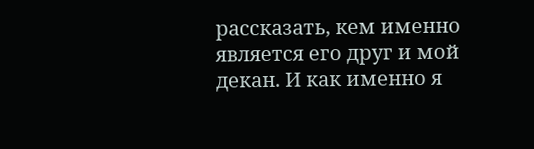рассказать, кем именно является его друг и мой декан. И как именно я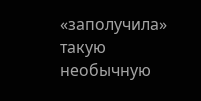«заполучила» такую необычную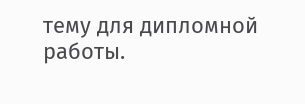тему для дипломной работы.